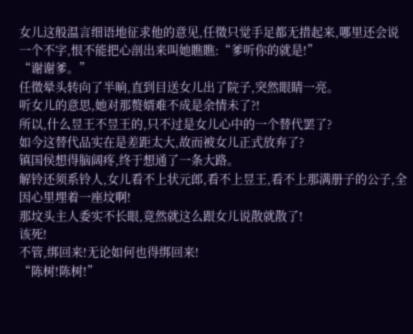女儿这般温言细语地征求他的意见,任徵只觉手足都无措起来,哪里还会说一个不字,恨不能把心剖出来叫她瞧瞧:“爹听你的就是!”
“谢谢爹。”
任徵晕头转向了半晌,直到目送女儿出了院子,突然眼睛一亮。
听女儿的意思,她对那赘婿难不成是余情未了?!
所以,什么昱王不昱王的,只不过是女儿心中的一个替代罢了?
如今这替代品实在是差距太大,故而被女儿正式放弃了?
镇国侯想得脑阔疼,终于想通了一条大路。
解铃还须系铃人,女儿看不上状元郎,看不上昱王,看不上那满册子的公子,全因心里埋着一座坟啊!
那坟头主人委实不长眼,竟然就这么跟女儿说散就散了!
该死!
不管,绑回来!无论如何也得绑回来!
“陈树!陈树!”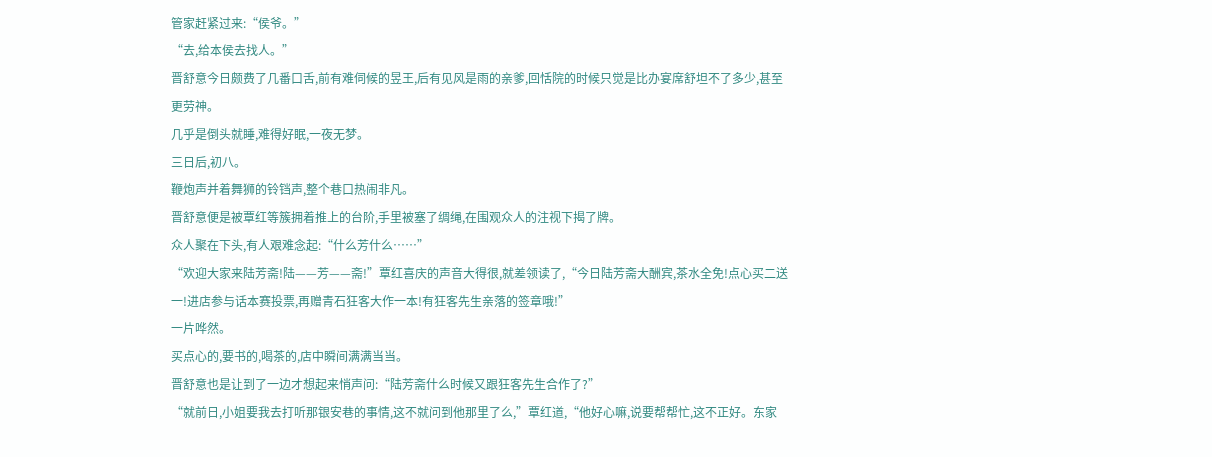管家赶紧过来:“侯爷。”
“去,给本侯去找人。”
晋舒意今日颇费了几番口舌,前有难伺候的昱王,后有见风是雨的亲爹,回恬院的时候只觉是比办宴席舒坦不了多少,甚至更劳神。
几乎是倒头就睡,难得好眠,一夜无梦。
三日后,初八。
鞭炮声并着舞狮的铃铛声,整个巷口热闹非凡。
晋舒意便是被覃红等簇拥着推上的台阶,手里被塞了绸绳,在围观众人的注视下揭了牌。
众人聚在下头,有人艰难念起:“什么芳什么……”
“欢迎大家来陆芳斋!陆——芳——斋!”覃红喜庆的声音大得很,就差领读了,“今日陆芳斋大酬宾,茶水全免!点心买二送一!进店参与话本赛投票,再赠青石狂客大作一本!有狂客先生亲落的签章哦!”
一片哗然。
买点心的,要书的,喝茶的,店中瞬间满满当当。
晋舒意也是让到了一边才想起来悄声问:“陆芳斋什么时候又跟狂客先生合作了?”
“就前日,小姐要我去打听那银安巷的事情,这不就问到他那里了么,”覃红道,“他好心嘛,说要帮帮忙,这不正好。东家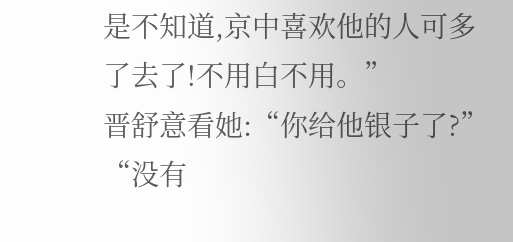是不知道,京中喜欢他的人可多了去了!不用白不用。”
晋舒意看她:“你给他银子了?”
“没有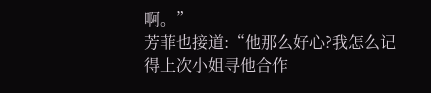啊。”
芳菲也接道:“他那么好心?我怎么记得上次小姐寻他合作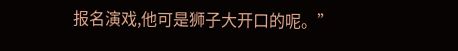报名演戏,他可是狮子大开口的呢。”